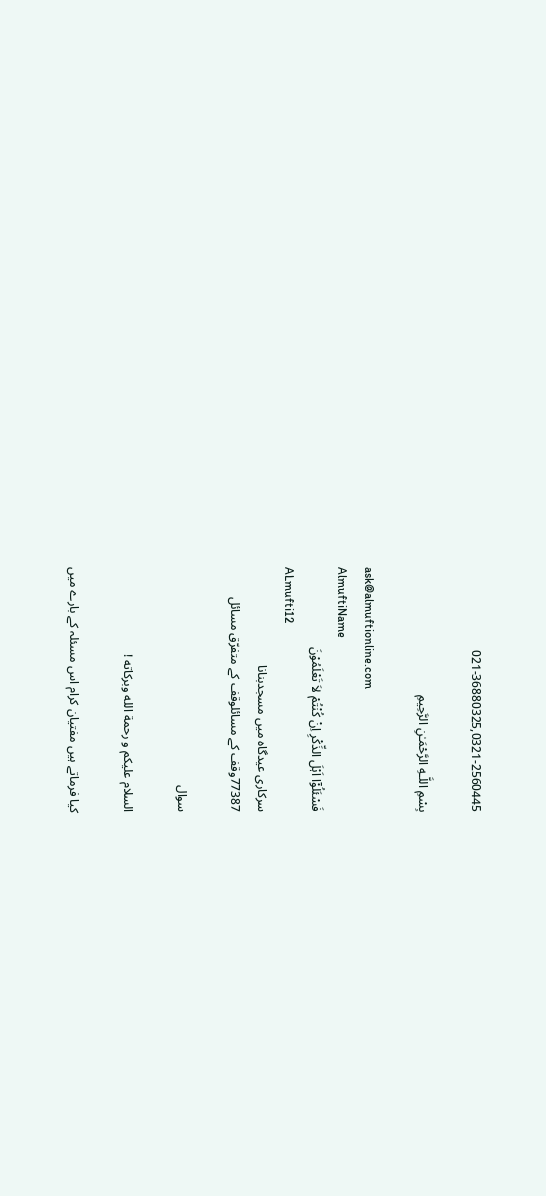021-36880325,0321-2560445

بِسْمِ اللَّـهِ الرَّحْمَـٰنِ الرَّحِيمِ

ask@almuftionline.com
AlmuftiName
فَسْئَلُوْٓا اَہْلَ الذِّکْرِ اِنْ کُنْتُمْ لاَ تَعْلَمُوْنَ
ALmufti12
سرکاری عیدگاہ میں مسجدبنانا
77387وقف کے مسائلوقف کے متفرّق مسائل

سوال

السلام علیکم و رحمة الله وبركاته !

کیا فرماتے ہیں مفتیان کرام اس مسئلہ کے بارے میں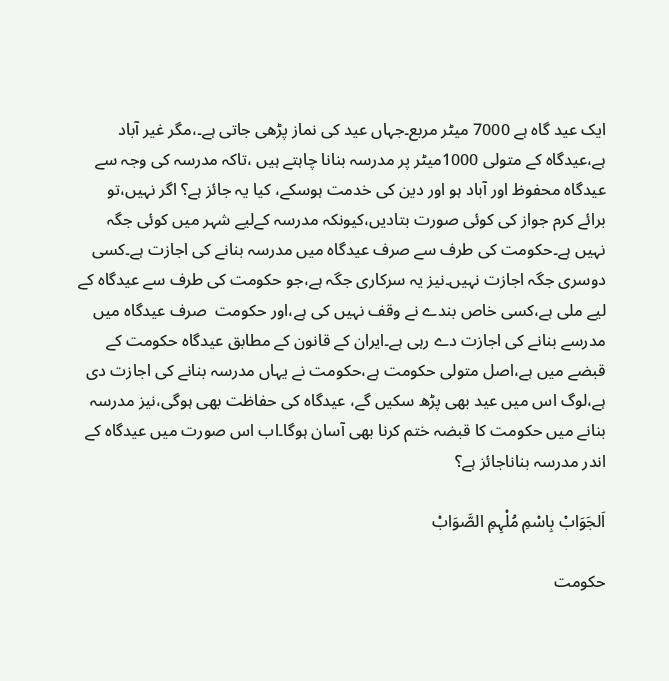ایک عید گاه ہے 7000 میٹر مربع۔جہاں عید کی نماز پڑھی جاتی ہے۔،مگر غیر آباد ہے،عیدگاہ کے متولی 1000میٹر پر مدرسہ بنانا چاہتے ہیں ،تاکہ مدرسہ کی وجہ سے عیدگاه محفوظ اور آباد ہو اور دین کی خدمت ہوسکے، کیا یہ جائز ہے؟ اگر نہیں،تو برائے کرم جواز کی کوئی صورت بتادیں،کیونکہ مدرسہ کےلیے شہر میں کوئی جگہ نہیں ہے۔حکومت کی طرف سے صرف عیدگاہ میں مدرسہ بنانے کی اجازت ہے۔کسی دوسری جگہ اجازت نہیں۔نیز یہ سرکاری جگہ ہے،جو حکومت کی طرف سے عیدگاہ کے لیے ملی ہے،کسی خاص بندے نے وقف نہیں کی ہے،اور حکومت  صرف عیدگاه میں مدرسے بنانے کی اجازت دے رہی ہے۔ایران کے قانون کے مطابق عیدگاہ حکومت کے قبضے میں ہے،اصل متولی حکومت ہے،حکومت نے یہاں مدرسہ بنانے کی اجازت دی ہے،لوگ اس میں عید بھی پڑھ سکیں گے، عیدگاہ کی حفاظت بھی ہوگی،نیز مدرسہ بنانے میں حکومت کا قبضہ ختم کرنا بھی آسان ہوگا۔اب اس صورت میں عیدگاہ کے اندر مدرسہ بناناجائز ہے؟

اَلجَوَابْ بِاسْمِ مُلْہِمِ الصَّوَابْ

حکومت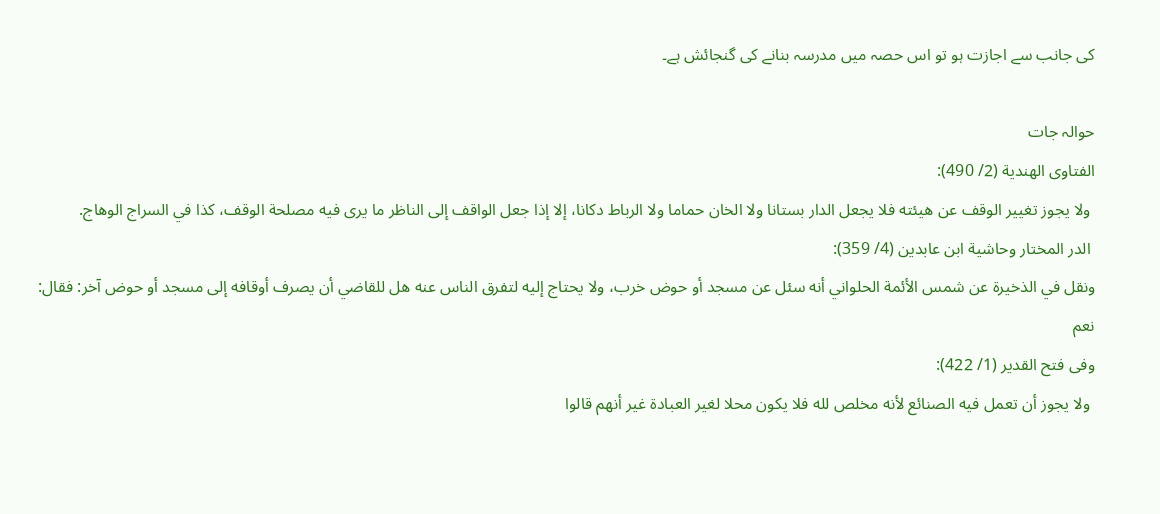کی جانب سے اجازت ہو تو اس حصہ میں مدرسہ بنانے کی گنجائش ہے۔

حوالہ جات
الفتاوى الهندية (2/ 490):
 ولا يجوز تغيير الوقف عن هيئته فلا يجعل الدار بستانا ولا الخان حماما ولا الرباط دكانا، إلا إذا جعل الواقف إلى الناظر ما يرى فيه مصلحة الوقف، كذا في السراج الوهاج.
 الدر المختار وحاشية ابن عابدين (4/ 359):
ونقل في الذخيرة عن شمس الأئمة الحلواني أنه سئل عن مسجد أو حوض خرب، ولا يحتاج إليه لتفرق الناس عنه هل للقاضي أن يصرف أوقافه إلى مسجد أو حوض آخر: فقال: نعم
وفی فتح القدير (1/ 422):
 ولا يجوز أن تعمل فيه الصنائع لأنه مخلص لله فلا يكون محلا لغير العبادة غير أنهم قالوا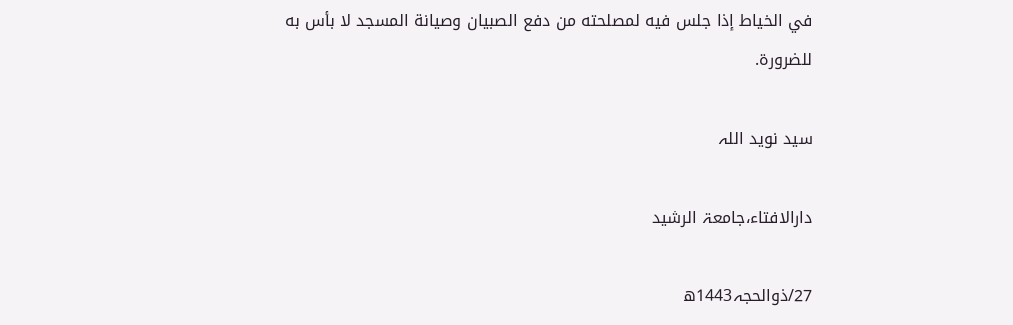في الخياط إذا جلس فيه لمصلحته من دفع الصبيان وصيانة المسجد لا بأس به للضرورة.

سید نوید اللہ

دارالافتاء،جامعۃ الرشید

27/ذوالحجہ1443ھ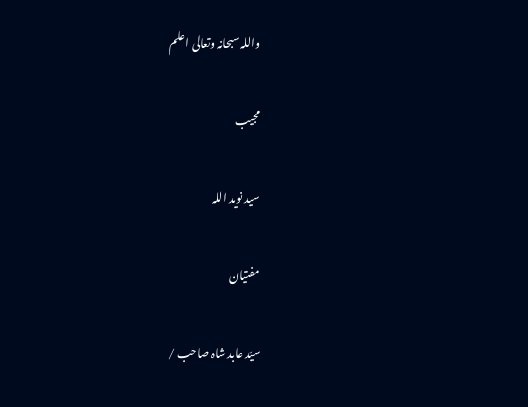واللہ سبحانہ وتعالی اعلم

مجیب

سید نوید اللہ

مفتیان

سیّد عابد شاہ صاحب /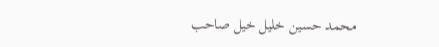محمد حسین خلیل خیل صاحب